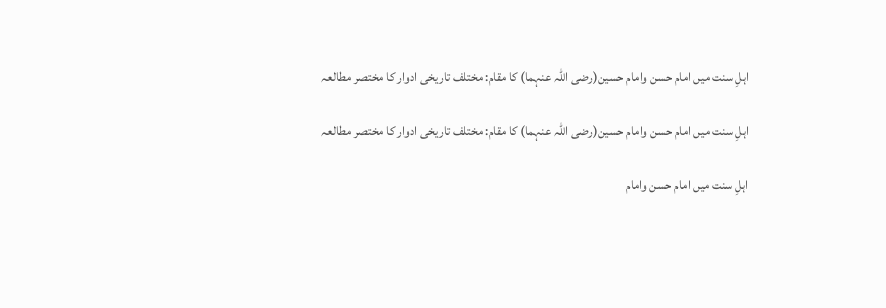اہلِ سنت میں امام حسن وامام حسین(رضی اللہ عنہما) کا مقام: مختلف تاریخی ادوار کا مختصر مطالعہ

اہلِ سنت میں امام حسن وامام حسین(رضی اللہ عنہما) کا مقام: مختلف تاریخی ادوار کا مختصر مطالعہ

اہلِ سنت میں امام حسن وامام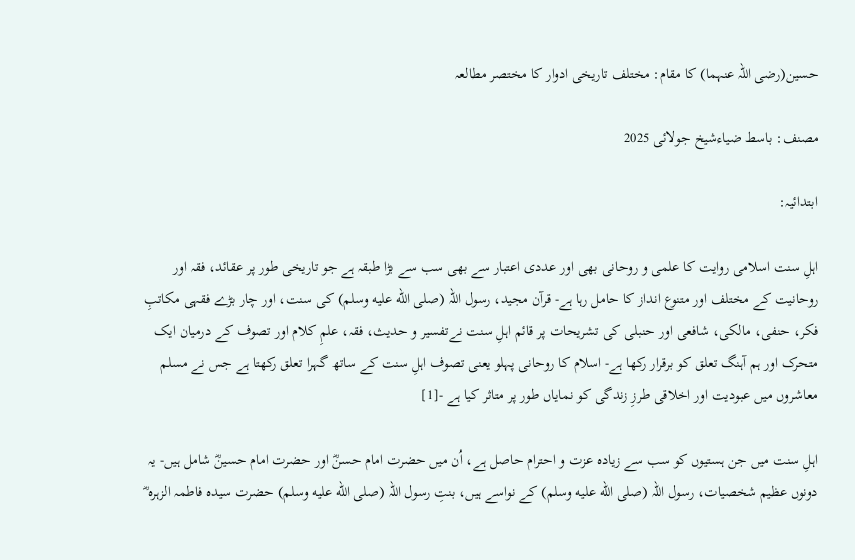حسین(رضی اللہ عنہما) کا مقام: مختلف تاریخی ادوار کا مختصر مطالعہ

مصنف: باسط ضیاءشیخ جولائی 2025

ابتدائیہ:

اہلِ سنت اسلامی روایت کا علمی و روحانی بھی اور عددی اعتبار سے بھی سب سے بڑا طبقہ ہے جو تاریخی طور پر عقائد، فقہ اور روحانیت کے مختلف اور متنوع انداز کا حامل رہا ہے- قرآن مجید، رسول اللہ (صلى الله عليه وسلم) کی سنت، اور چار بڑے فقہی مکاتبِ فکر، حنفی، مالکی، شافعی اور حنبلی کی تشریحات پر قائم اہلِ سنت نےتفسیر و حدیث، فقہ، علمِ کلام اور تصوف کے درمیان ایک متحرک اور ہم آہنگ تعلق کو برقرار رکھا ہے- اسلام کا روحانی پہلو یعنی تصوف اہلِ سنت کے ساتھ گہرا تعلق رکھتا ہے جس نے مسلم معاشروں میں عبودیت اور اخلاقی طرزِ زندگی کو نمایاں طور پر متاثر کیا ہے -[1]

اہلِ سنت میں جن ہستیوں کو سب سے زیادہ عزت و احترام حاصل ہے، اُن میں حضرت امام حسنؓ اور حضرت امام حسینؓ شامل ہیں- یہ دونوں عظیم شخصیات، رسول اللہ (صلى الله عليه وسلم) کے نواسے ہیں، بنتِ رسول اللہ (صلى الله عليه وسلم) حضرت سیدہ فاطمہ الزہرہ ؓ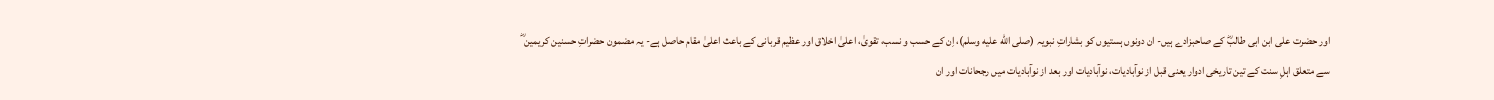اور حضرت علی ابن ابی طالبؓ کے صاحبزادے ہیں- ان دونوں ہستیوں کو بشاراتِ نبویہ (صلى الله عليه وسلم)، اِن کے حسب و نسب، تقویٰ، اعلیٰ اخلاق اور عظیم قربانی کے باعث اعلیٰ مقام حاصل ہے- یہ مضمون حضراتِ حسنین کریمین ؓ سے متعلق اہلِ سنت کے تین تاریخی ادوار یعنی قبل از نوآبادیات، نوآبادیات اور بعد از نوآبادیات میں رجحانات اور ان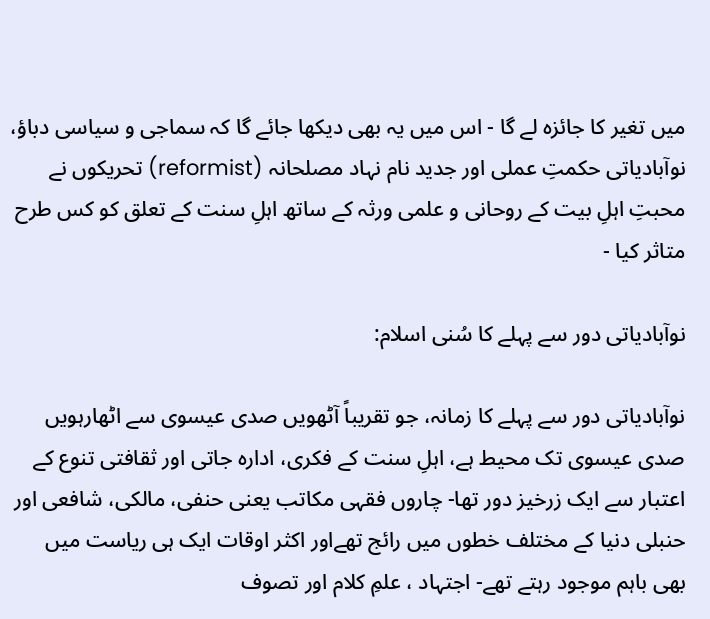میں تغیر کا جائزہ لے گا - اس میں یہ بھی دیکھا جائے گا کہ سماجی و سیاسی دباؤ، نوآبادیاتی حکمتِ عملی اور جدید نام نہاد مصلحانہ (reformist) تحریکوں نے محبتِ اہلِ بیت کے روحانی و علمی ورثہ کے ساتھ اہلِ سنت کے تعلق کو کس طرح متاثر کیا -

نوآبادیاتی دور سے پہلے کا سُنی اسلام:

نوآبادیاتی دور سے پہلے کا زمانہ، جو تقریباً آٹھویں صدی عیسوی سے اٹھارہویں صدی عیسوی تک محیط ہے، اہلِ سنت کے فکری، ادارہ جاتی اور ثقافتی تنوع کے اعتبار سے ایک زرخیز دور تھا- چاروں فقہی مکاتب یعنی حنفی، مالکی، شافعی اور حنبلی دنیا کے مختلف خطوں میں رائج تھےاور اکثر اوقات ایک ہی ریاست میں بھی باہم موجود رہتے تھے- اجتہاد ، علمِ کلام اور تصوف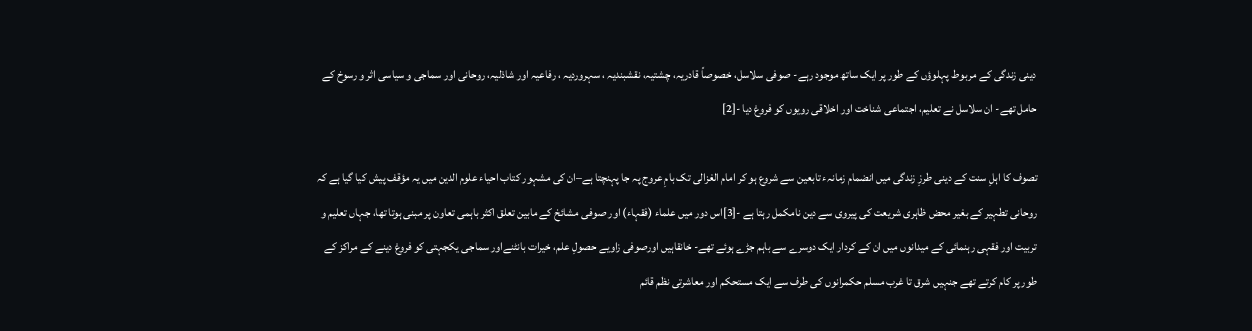دینی زندگی کے مربوط پہلوؤں کے طور پر ایک ساتھ موجود رہے- صوفی سلاسل، خصوصاً قادریہ، چشتیہ، نقشبندیہ ، سہروردیہ ، رفاعیہ اور شاذلیہ، روحانی اور سماجی و سیاسی اثر و رسوخ کے حامل تھے- ان سلاسل نے تعلیم، اجتماعی شناخت اور اخلاقی رویوں کو فروغ دیا -[2]

تصوف کا اہلِ سنت کے دینی طرزِ زندگی میں انضمام زمانہء تابعین سے شروع ہو کر امام الغزالی تک بامِ عروج پہ جا پہنچتا ہے–ان کی مشہور کتاب احیاء علوم الدین میں یہ مؤقف پیش کیا گیا ہے کہ روحانی تطہیر کے بغیر محض ظاہری شریعت کی پیروی سے دین نامکمل رہتا ہے -[3]اس دور میں علماء (فقہاء) اور صوفی مشائخ کے مابین تعلق اکثر باہمی تعاون پر مبنی ہوتا تھا، جہاں تعلیم و تربیت اور فقہی رہنمائی کے میدانوں میں ان کے کردار ایک دوسرے سے باہم جڑے ہوئے تھے- خانقاہیں اورصوفی زاویے حصولِ علم، خیرات بانٹنےاور سماجی یکجہتی کو فروغ دینے کے مراکز کے طور پر کام کرتے تھے جنہیں شرق تا غرب مسلم حکمرانوں کی طرف سے ایک مستحکم اور معاشرتی نظم قائم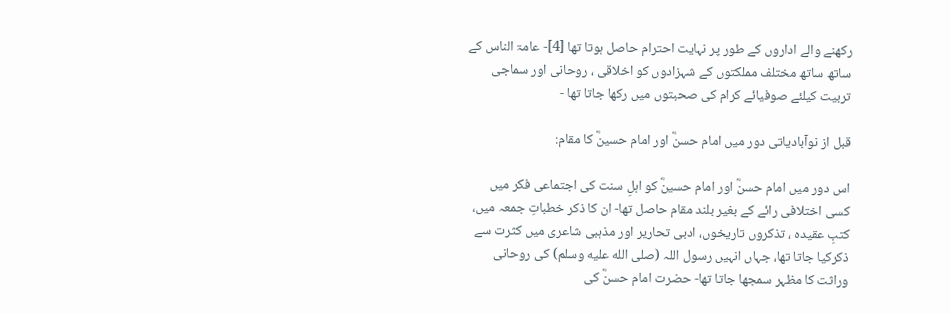رکھنے والے اداروں کے طور پر نہایت احترام حاصل ہوتا تھا [4]- عامۃ الناس کے ساتھ ساتھ مختلف مملکتوں کے شہزادوں کو اخلاقی ، روحانی اور سماجی تربیت کیلئے صوفیائے کرام کی صحبتوں میں رکھا جاتا تھا -

قبل از نوآبادیاتی دور میں امام حسنؓ اور امام حسینؓ کا مقام:

اس دور میں امام حسنؓ اور امام حسینؓ کو اہلِ سنت کی اجتماعی فکر میں کسی اختلافی رائے کے بغیر بلند مقام حاصل تھا- ان کا ذکر خطباتِ جمعہ میں، کتبِ عقیدہ ، تذکروں تاریخوں، ادبی تحاریر اور مذہبی شاعری میں کثرت سے ذکرکیا جاتا تھا، جہاں انہیں رسول اللہ (صلى الله عليه وسلم) کی روحانی وراثت کا مظہر سمجھا جاتا تھا- حضرت امام حسنؓ کی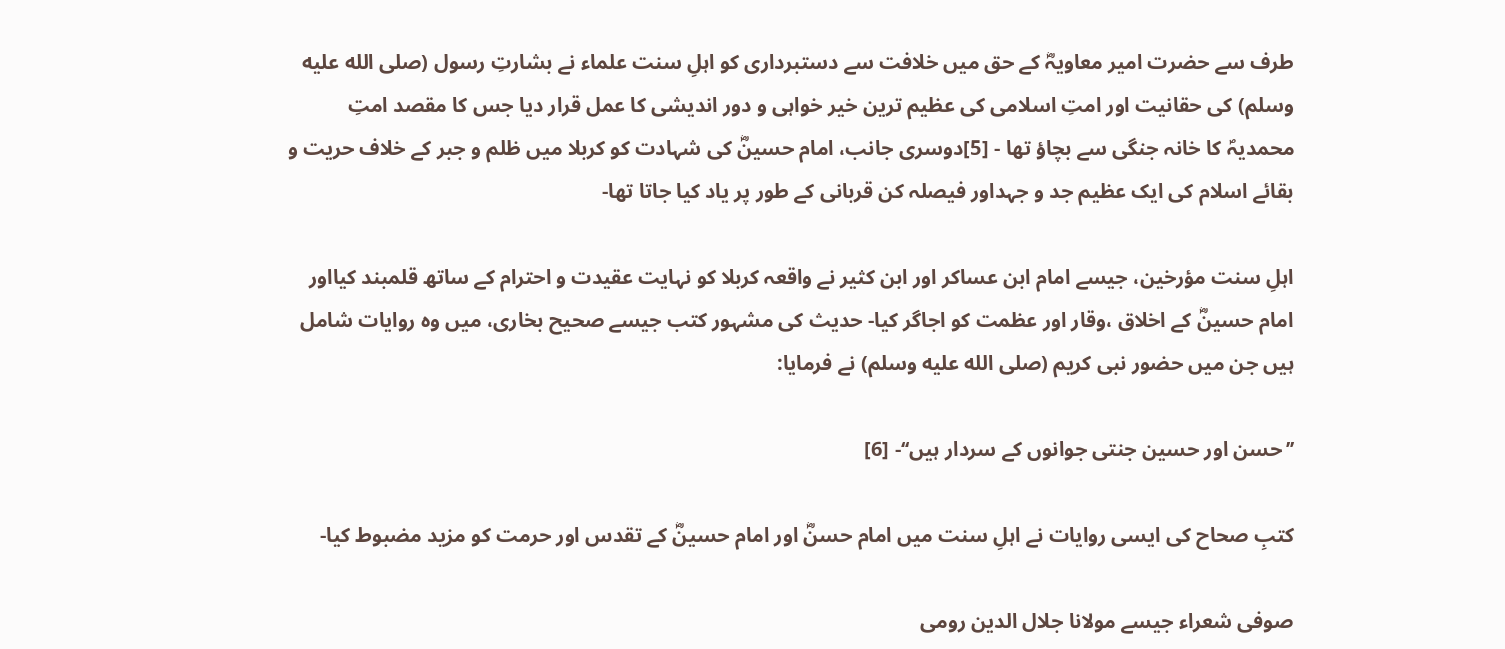طرف سے حضرت امیر معاویہؓ کے حق میں خلافت سے دستبرداری کو اہلِ سنت علماء نے بشارتِ رسول (صلى الله عليه وسلم) کی حقانیت اور امتِ اسلامی کی عظیم ترین خیر خواہی و دور اندیشی کا عمل قرار دیا جس کا مقصد امتِ محمدیہؐ کا خانہ جنگی سے بچاؤ تھا - [5]دوسری جانب، امام حسینؓ کی شہادت کو کربلا میں ظلم و جبر کے خلاف حریت و بقائے اسلام کی ایک عظیم جد و جہداور فیصلہ کن قربانی کے طور پر یاد کیا جاتا تھا-

اہلِ سنت مؤرخین، جیسے امام ابن عساکر اور ابن کثیر نے واقعہ کربلا کو نہایت عقیدت و احترام کے ساتھ قلمبند کیااور امام حسینؓ کے اخلاق ،وقار اور عظمت کو اجاگر کیا- حدیث کی مشہور کتب جیسے صحیح بخاری، میں وہ روایات شامل ہیں جن میں حضور نبی کریم (صلى الله عليه وسلم) نے فرمایا:

’’حسن اور حسین جنتی جوانوں کے سردار ہیں‘‘- [6]

کتبِ صحاح کی ایسی روایات نے اہلِ سنت میں امام حسنؓ اور امام حسینؓ کے تقدس اور حرمت کو مزید مضبوط کیا-

صوفی شعراء جیسے مولانا جلال الدین رومی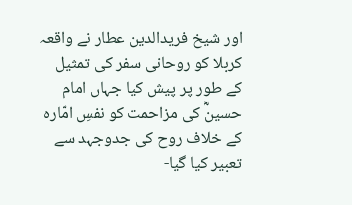اور شیخ فریدالدین عطار نے واقعہ کربلا کو روحانی سفر کی تمثیل کے طور پر پیش کیا جہاں امام حسینؓ کی مزاحمت کو نفسِ امّارہ کے خلاف روح کی جدوجہد سے تعبیر کیا گیا-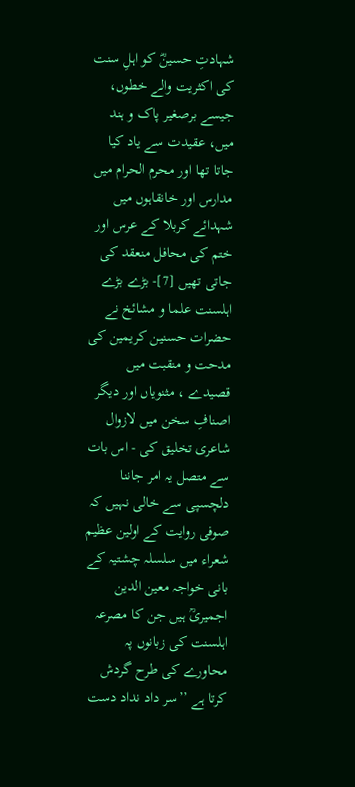شہادتِ حسینؓ کو اہلِ سنت کی اکثریت والے خطوں، جیسے برصغیر پاک و ہند میں، عقیدت سے یاد کیا جاتا تھا اور محرم الحرام میں مدارس اور خانقاہوں میں شہدائے کربلا کے عرس اور ختم کی محافل منعقد کی جاتی تھیں [7]- بڑے بڑے اہلسنت علما و مشائخ نے حضرات حسنین کریمین کی مدحت و منقبت میں قصیدے ، مثنویاں اور دیگر اصنافِ سخن میں لازوال شاعری تخلیق کی - اس بات سے متصل یہ امر جاننا دلچسپی سے خالی نہیں کہ صوفی روایت کے اولین عظیم شعراء میں سلسلہ چشتیہ کے بانی خواجہ معین الدین اجمیریؒ ہیں جن کا مصرعہ اہلسنت کی زبانوں پہ محاورے کی طرح گردش کرتا ہے ’’سر داد نداد دست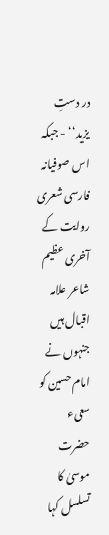در دستِ یزید‘‘ - جبکہ اس صوفیانہ فارسی شعری روایت کے آخری عظیم شاعر علامہ اقبال ہیں جنہوں نے امام حسین کو سعیء حضرت موسیٰ کا تسلسل کہا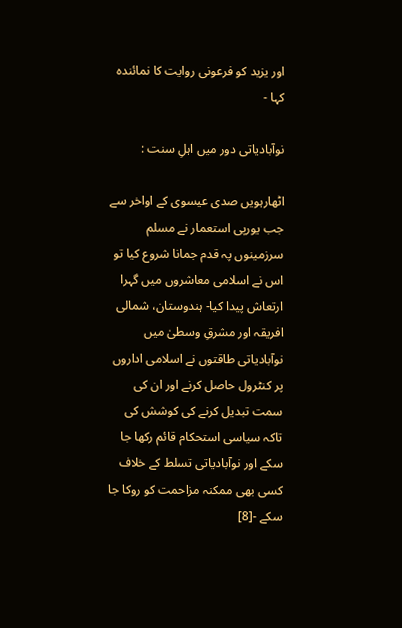اور یزید کو فرعونی روایت کا نمائندہ کہا -

نوآبادیاتی دور میں اہلِ سنت :

اٹھارہویں صدی عیسوی کے اواخر سے جب یورپی استعمار نے مسلم سرزمینوں پہ قدم جمانا شروع کیا تو اس نے اسلامی معاشروں میں گہرا ارتعاش پیدا کیا- ہندوستان، شمالی افریقہ اور مشرقِ وسطیٰ میں نوآبادیاتی طاقتوں نے اسلامی اداروں پر کنٹرول حاصل کرنے اور ان کی سمت تبدیل کرنے کی کوشش کی تاکہ سیاسی استحکام قائم رکھا جا سکے اور نوآبادیاتی تسلط کے خلاف کسی بھی ممکنہ مزاحمت کو روکا جا سکے -[8]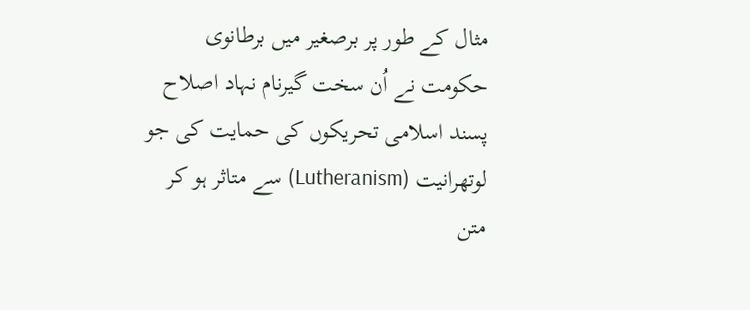مثال کے طور پر برصغیر میں برطانوی حکومت نے اُن سخت گیرنام نہاد اصلاح پسند اسلامی تحریکوں کی حمایت کی جو لوتھرانیت (Lutheranism) سے متاثر ہو کر متن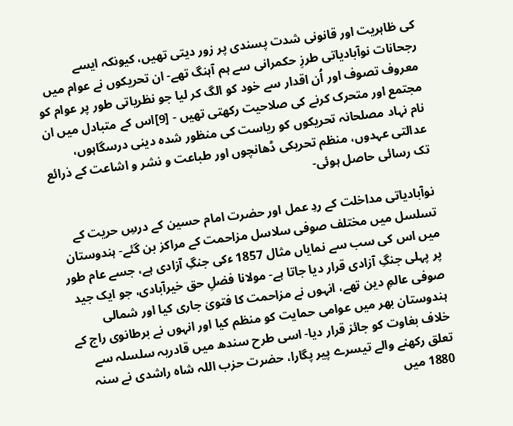کی ظاہریت اور قانونی شدت پسندی پر زور دیتی تھیں، کیونکہ ایسے رجحانات نوآبادیاتی طرزِ حکمرانی سے ہم آہنگ تھے- ان تحریکوں نے عوام میں معروف تصوف اور اُن اقدار سے خود کو الگ کر لیا جو نظریاتی طور پر عوام کو مجتمع اور متحرک کرنے کی صلاحیت رکھتی تھیں - [9]اس کے متبادل میں ان نام نہاد مصلحانہ تحریکوں کو ریاست کی منظور شدہ دینی درسگاہوں، عدالتی عہدوں، منظم تحریکی ڈھانچوں اور طباعت و نشر و اشاعت کے ذرائع تک رسائی حاصل ہوئی-

نوآبادیاتی مداخلت کے ردِ عمل اور حضرت امام حسین کے درسِ حریت کے تسلسل میں مختلف صوفی سلاسل مزاحمت کے مراکز بن گئے- ہندوستان میں اس کی سب سے نمایاں مثال 1857 ءکی جنگِ آزادی ہے، جسے عام طور پر پہلی جنگِ آزادی قرار دیا جاتا ہے- مولانا فضلِ حق خیرآبادی، جو ایک جید صوفی عالمِ دین تھے، انہوں نے مزاحمت کا فتویٰ جاری کیا اور شمالی ہندوستان بھر میں عوامی حمایت کو منظم کیا اور انہوں نے برطانوی راج کے خلاف بغاوت کو جائز قرار دیا- اسی طرح سندھ میں قادریہ سلسلہ سے تعلق رکھنے والے تیسرے پیر پگارا، حضرت حزب اللہ شاہ راشدی نے سنہ 1880 میں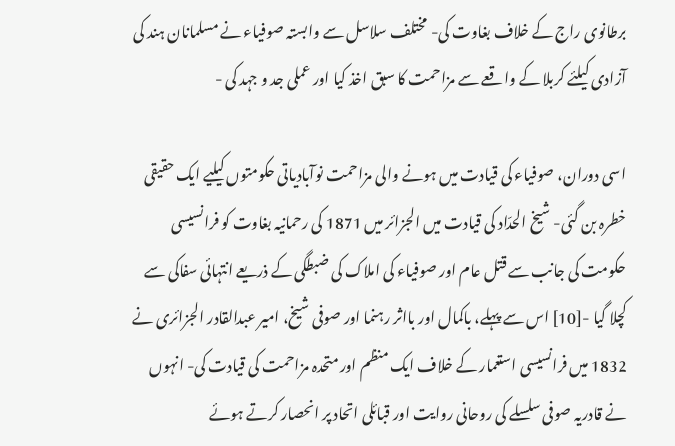برطانوی راج کے خلاف بغاوت کی- مختلف سلاسل سے وابستہ صوفیاء نے مسلمانان ہند کی آزادی کیلئے کربلا کے واقعے سے مزاحمت کا سبق اخذ کیا اور عملی جد و جہد کی -

اسی دوران، صوفیاء کی قیادت میں ہونے والی مزاحمت نوآبادیاتی حکومتوں کیلیے ایک حقیقی خطرہ بن گئی- شیخ الحدّاد کی قیادت میں الجزائر میں 1871 کی رحمانیہ بغاوت کو فرانسیسی حکومت کی جانب سے قتل عام اور صوفیاء کی املاک کی ضبطگی کے ذریعے انتہائی سفاکی سے کچلا گیا -[10] اس سے پہلے، باکمال اور بااثر رہنما اور صوفی شیخ، امیر عبدالقادر الجزائری نے 1832 میں فرانسیسی استعمار کے خلاف ایک منظم اور متحدہ مزاحمت کی قیادت کی- انہوں نے قادریہ صوفی سلسلے کی روحانی روایت اور قبائلی اتحاد پر انحصار کرتے ہوئے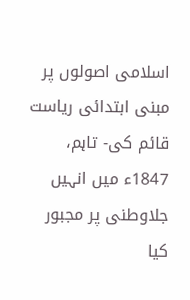اسلامی اصولوں پر مبنی ابتدائی ریاست قائم کی- تاہم، 1847ء میں انہیں جلاوطنی پر مجبور کیا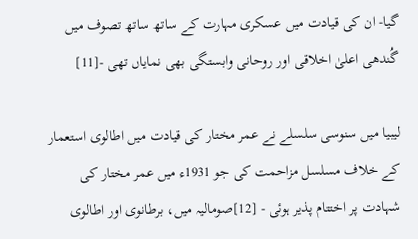گیا- ان کی قیادت میں عسکری مہارت کے ساتھ ساتھ تصوف میں گُندھی اعلیٰ اخلاقی اور روحانی وابستگی بھی نمایاں تھی -[11]

لیبیا میں سنوسی سلسلے نے عمر مختار کی قیادت میں اطالوی استعمار کے خلاف مسلسل مزاحمت کی جو 1931ء میں عمر مختار کی شہادت پر اختتام پذیر ہوئی - [12]صومالیہ میں، برطانوی اور اطالوی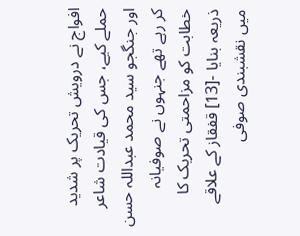افواج نے درویش تحریک پر شدید حملے کیے، جس کی قیادت شاعر اور جنگجو سید محمد عبداللہ حسن کر رہے تھے جنہوں نے صوفیانہ خطابت کو مزاحمتی تحریک کا ذریعہ بنایا -[13] قفقاز کے علاقے میں نقشبندی صوفی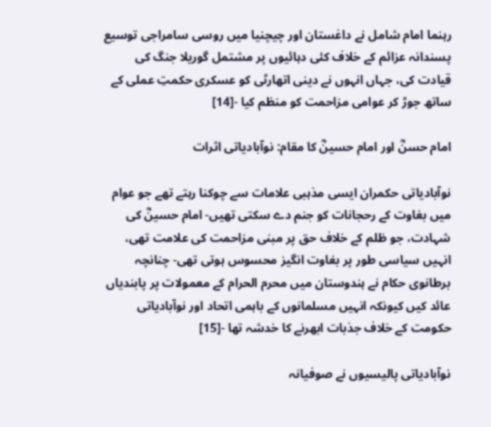رہنما امام شامل نے داغستان اور چیچنیا میں روسی سامراجی توسیع پسندانہ عزائم کے خلاف کئی دہائیوں پر مشتمل گوریلا جنگ کی قیادت کی، جہاں انہوں نے دینی اتھارٹی کو عسکری حکمتِ عملی کے ساتھ جوڑ کر عوامی مزاحمت کو منظم کیا -[14]

امام حسنؓ اور امام حسینؓ کا مقام: نوآبادیاتی اثرات

نوآبادیاتی حکمران ایسی مذہبی علامات سے چوکنا رہتے تھے جو عوام میں بغاوت کے رحجانات کو جنم دے سکتی تھیں- امام حسینؓ کی شہادت، جو ظلم کے خلاف حق پر مبنی مزاحمت کی علامت تھی، انہیں سیاسی طور پر بغاوت انگیز محسوس ہوتی تھی- چنانچہ برطانوی حکام نے ہندوستان میں محرم الحرام کے معمولات پر پابندیاں عائد کیں کیونکہ انہیں مسلمانوں کے باہمی اتحاد اور نوآبادیاتی حکومت کے خلاف جذبات ابھرنے کا خدشہ تھا -[15]

نوآبادیاتی پالیسیوں نے صوفیانہ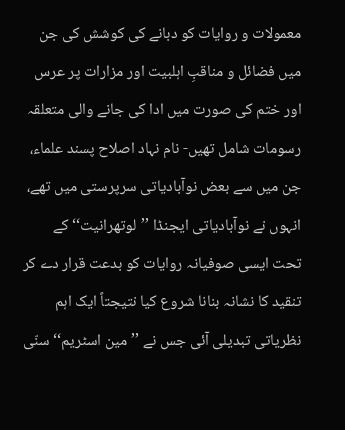معمولات و روایات کو دبانے کی کوشش کی جن میں فضائل و مناقبِ اہلبیت اور مزارات پر عرس اور ختم کی صورت میں ادا کی جانے والی متعلقہ رسومات شامل تھیں- نام نہاد اصلاح پسند علماء، جن میں سے بعض نوآبادیاتی سرپرستی میں تھے، انہوں نے نوآبادیاتی ایجنڈا ’’لوتھرانیت‘‘ کے تحت ایسی صوفیانہ روایات کو بدعت قرار دے کر تنقید کا نشانہ بنانا شروع کیا نتیجتاً ایک اہم نظریاتی تبدیلی آئی جس نے ’’مین اسٹریم‘‘ سنّی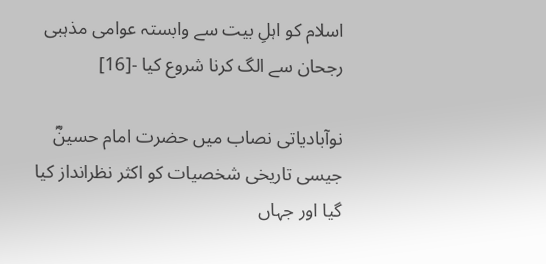اسلام کو اہلِ بیت سے وابستہ عوامی مذہبی رجحان سے الگ کرنا شروع کیا -[16]

نوآبادیاتی نصاب میں حضرت امام حسینؓ جیسی تاریخی شخصیات کو اکثر نظرانداز کیا گیا اور جہاں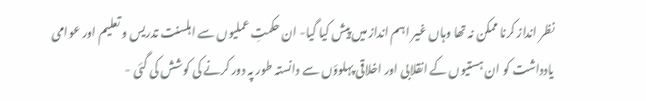نظر انداز کرنا ممکن نہ تھا وہاں غیر اہم انداز میں پیش کیا گیا- ان حکمتِ عملیوں سے اہلسنت تدریس و تعلیم اور عوامی یادداشت کو ان ہستیوں کے انقلابی اور اخلاقی پہلوؤں سے دانستہ طور پہ دور کرنے کی کوشش کی گئی -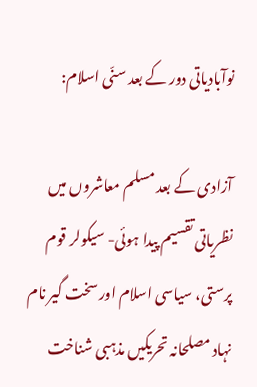نوآبادیاتی دور کے بعد سنّی اسلام:

آزادی کے بعد مسلم معاشروں میں نظریاتی تقسیم پیدا ہوئی- سیکولر قوم پرستی، سیاسی اسلام اور سخت گیر نام نہاد مصلحانہ تحریکیں مذہبی شناخت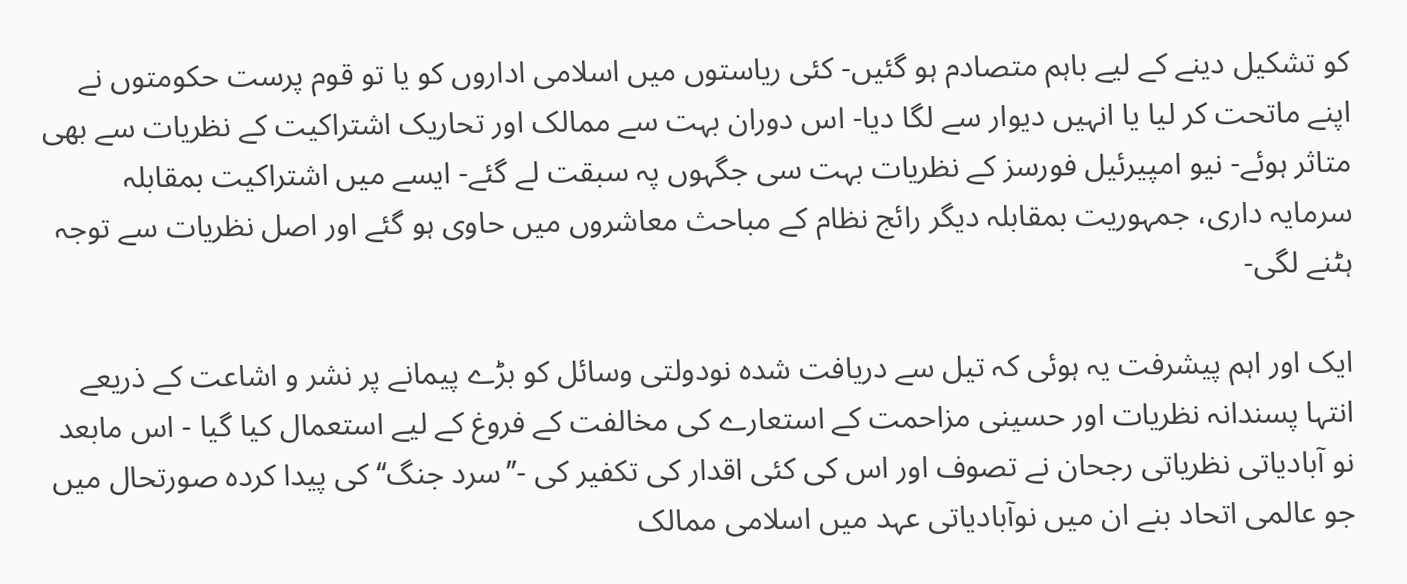کو تشکیل دینے کے لیے باہم متصادم ہو گئیں- کئی ریاستوں میں اسلامی اداروں کو یا تو قوم پرست حکومتوں نے اپنے ماتحت کر لیا یا انہیں دیوار سے لگا دیا- اس دوران بہت سے ممالک اور تحاریک اشتراکیت کے نظریات سے بھی متاثر ہوئے- نیو امپیرئیل فورسز کے نظریات بہت سی جگہوں پہ سبقت لے گئے- ایسے میں اشتراکیت بمقابلہ سرمایہ داری، جمہوریت بمقابلہ دیگر رائج نظام کے مباحث معاشروں میں حاوی ہو گئے اور اصل نظریات سے توجہ ہٹنے لگی-

ایک اور اہم پیشرفت یہ ہوئی کہ تیل سے دریافت شدہ نودولتی وسائل کو بڑے پیمانے پر نشر و اشاعت کے ذریعے انتہا پسندانہ نظریات اور حسینی مزاحمت کے استعارے کی مخالفت کے فروغ کے لیے استعمال کیا گیا - اس مابعد نو آبادیاتی نظریاتی رجحان نے تصوف اور اس کی کئی اقدار کی تکفیر کی -’’سرد جنگ‘‘ کی پیدا کردہ صورتحال میں جو عالمی اتحاد بنے ان میں نوآبادیاتی عہد میں اسلامی ممالک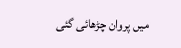میں پروان چڑھائی گئی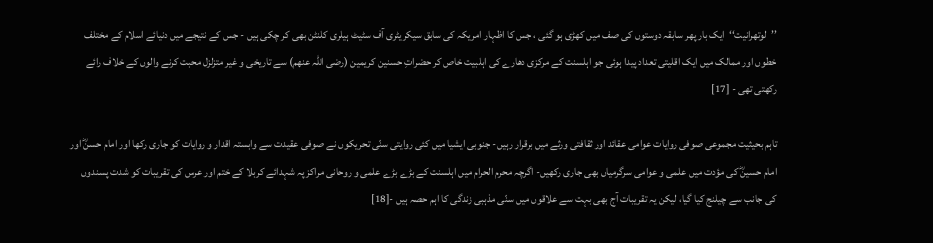’’لوتھرانیت‘‘ایک بار پھر سابقہ دوستوں کی صف میں کھڑی ہو گئی ، جس کا اظہار امریکہ کی سابق سیکریٹری آف سٹیٹ ہیلری کلنٹن بھی کر چکی ہیں - جس کے نتیجے میں دنیائے اسلام کے مختلف خطوں اور ممالک میں ایک اقلیتی تعداد پیدا ہوئی جو اہلسنت کے مرکزی دھارے کی اہلبیت خاص کر حضراتِ حسنین کریمین (رضی اللہ عنھم) سے تاریخی و غیر متزلزل محبت کرنے والوں کے خلاف رائے رکھتی تھی - [17]

تاہم بحیثیت مجموعی صوفی روایات عوامی عقائد اور ثقافتی ورثے میں برقرار رہیں- جنوبی ایشیا میں کئی روایتی سنّی تحریکوں نے صوفی عقیدت سے وابستہ اقدار و روایات کو جاری رکھا اور امام حسنؓ اور امام حسینؓ کی مؤدت میں علمی و عوامی سرگرمیاں بھی جاری رکھیں- اگرچہ محرم الحرام میں اہلسنت کے بڑے بڑے علمی و روحانی مراکز پہ شہدائے کربلا کے ختم اور عرس کی تقریبات کو شدت پسندوں کی جانب سے چیلنج کیا گیا، لیکن یہ تقریبات آج بھی بہت سے علاقوں میں سنّی مذہبی زندگی کا اہم حصہ ہیں -[18]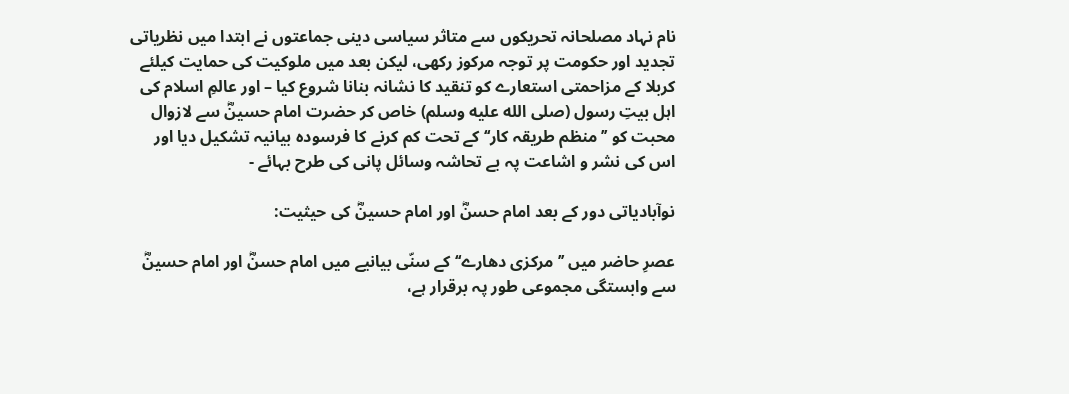نام نہاد مصلحانہ تحریکوں سے متاثر سیاسی دینی جماعتوں نے ابتدا میں نظریاتی تجدید اور حکومت پر توجہ مرکوز رکھی، لیکن بعد میں ملوکیت کی حمایت کیلئے کربلا کے مزاحمتی استعارے کو تنقید کا نشانہ بنانا شروع کیا – اور عالمِ اسلام کی اہل بیتِ رسول (صلى الله عليه وسلم) خاص کر حضرت امام حسینؓ سے لازوال محبت کو ’’منظم طریقہ کار‘‘ کے تحت کم کرنے کا فرسودہ بیانیہ تشکیل دیا اور اس کی نشر و اشاعت پہ بے تحاشہ وسائل پانی کی طرح بہائے -

نوآبادیاتی دور کے بعد امام حسنؓ اور امام حسینؓ کی حیثیت:

عصرِ حاضر میں ’’مرکزی دھارے‘‘ کے سنّی بیانیے میں امام حسنؓ اور امام حسینؓ سے وابستگی مجموعی طور پہ برقرار ہے،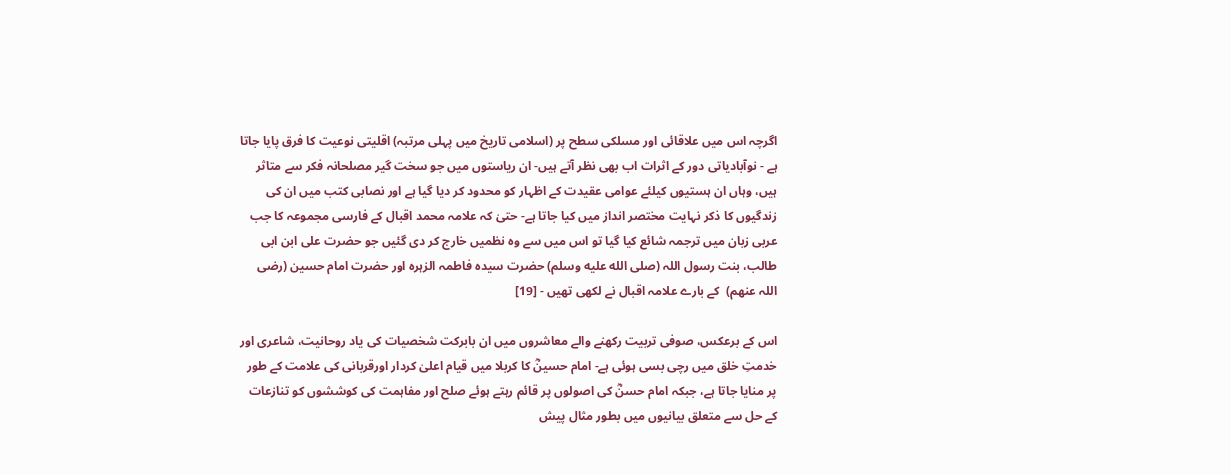اگرچہ اس میں علاقائی اور مسلکی سطح پر (اسلامی تاریخ میں پہلی مرتبہ) اقلیتی نوعیت کا فرق پایا جاتا ہے - نوآبادیاتی دور کے اثرات اب بھی نظر آتے ہیں- ان ریاستوں میں جو سخت گیر مصلحانہ فکر سے متاثر ہیں، وہاں ان ہستیوں کیلئے عوامی عقیدت کے اظہار کو محدود کر دیا گیا ہے اور نصابی کتب میں ان کی زندگیوں کا ذکر نہایت مختصر انداز میں کیا جاتا ہے- حتیٰ کہ علامہ محمد اقبال کے فارسی مجموعہ کا جب عربی زبان میں ترجمہ شائع کیا گیا تو اس میں سے وہ نظمیں خارج کر دی گئیں جو حضرت علی ابن ابی طالب، بنت رسول اللہ (صلى الله عليه وسلم) حضرت سیدہ فاطمہ الزہرہ اور حضرت امام حسین (رضی اللہ عنھم)  کے بارے علامہ اقبال نے لکھی تھیں - [19]

اس کے برعکس، صوفی تربیت رکھنے والے معاشروں میں ان بابرکت شخصیات کی یاد روحانیت، شاعری اور خدمتِ خلق میں رچی بسی ہوئی ہے- امام حسینؓ کا کربلا میں قیام اعلیٰ کردار اورقربانی کی علامت کے طور پر منایا جاتا ہے، جبکہ امام حسنؓ کی اصولوں پر قائم رہتے ہوئے صلح اور مفاہمت کی کوششوں کو تنازعات کے حل سے متعلق بیانیوں میں بطور مثال پیش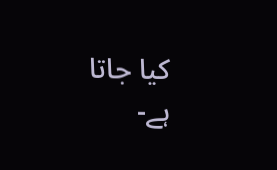کیا جاتا ہے-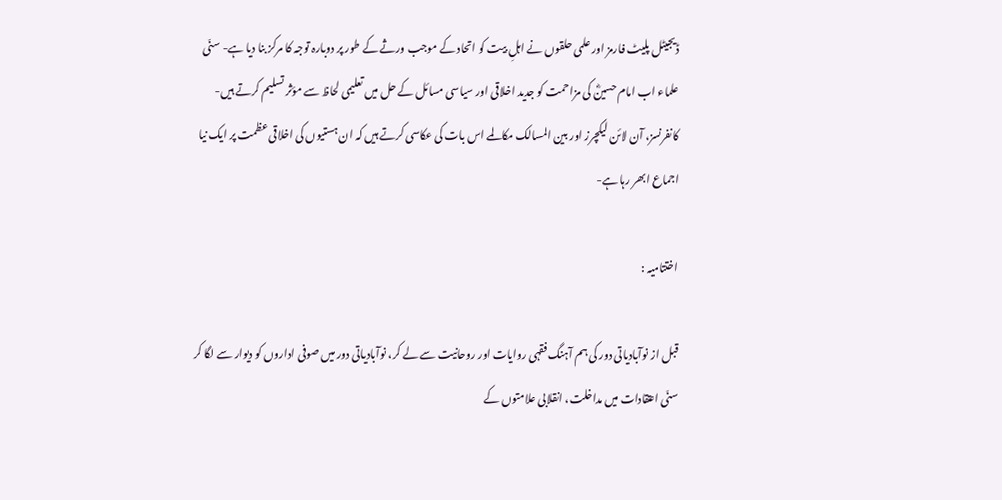ڈیجیٹل پلیٹ فارمز اور علمی حلقوں نے اہلِ بیت کو اتحاد کے موجب ورثے کے طور پر دوبارہ توجہ کا مرکز بنا دیا ہے- سنّی علماء اب امام حسینؓ کی مزاحمت کو جدید اخلاقی اور سیاسی مسائل کے حل میں تعلیمی لحاظ سے مؤثر تسلیم کرتے ہیں- کانفرنسز، آن لائن لیکچرز اور بین المسالک مکالمے اس بات کی عکاسی کرتے ہیں کہ ان ہستیوں کی اخلاقی عظمت پر ایک نیا اجماع ابھر رہا ہے-

اختتامیہ :

قبل از نوآبادیاتی دور کی ہم آہنگ فقہی روایات اور روحانیت سے لے کر، نوآبادیاتی دور میں صوفی اداروں کو دیوار سے لگا کر سنّی اعتقادات میں مداخلت، انقلابی علامتوں کے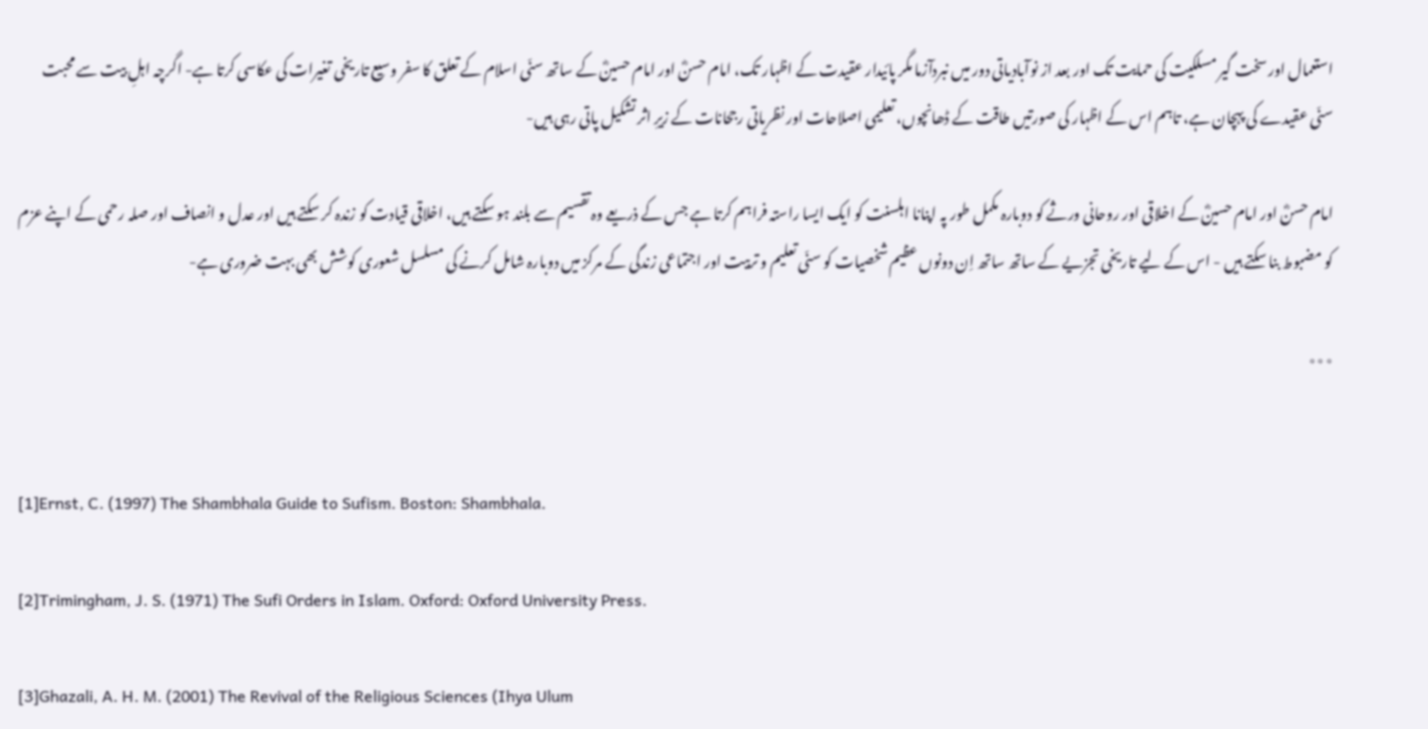استعمال اور سخت گیر مسلکیت کی حمایت تک اور بعد از نوآبادیاتی دور میں نبردآزما مگر پائیدار عقیدت کے اظہار تک، امام حسنؓ اور امام حسینؓ کے ساتھ سنّی اسلام کے تعلق کا سفر وسیع تاریخی تغیرات کی عکاسی کرتا ہے- اگرچہ اہلِ بیت سے محبت سنّی عقیدے کی پہچان ہے، تاہم اس کے اظہار کی صورتیں طاقت کے ڈھانچوں، تعلیمی اصلاحات اور نظریاتی رجحانات کے زیرِ اثر تشکیل پاتی رہی ہیں-

امام حسنؓ اور امام حسینؓ کے اخلاقی اور روحانی ورثے کو دوبارہ مکمل طور پہ اپنانا اہلسنت کو ایک ایسا راستہ فراہم کرتا ہے جس کے ذریعے وہ تقسیم سے بلند ہو سکتے ہیں، اخلاقی قیادت کو زندہ کر سکتے ہیں اور عدل و انصاف اور صلہ رحمی کے اپنے عزم کو مضبوط بنا سکتے ہیں - اس کے لیے تاریخی تجزیے کے ساتھ ساتھ اِن دونوں عظیم شخصیات کو سنّی تعلیم و تربیت اور اجتماعی زندگی کے مرکز میں دوبارہ شامل کرنے کی مسلسل شعوری کوشش بھی بہت ضروری ہے-

٭٭٭


[1]Ernst, C. (1997) The Shambhala Guide to Sufism. Boston: Shambhala.

[2]Trimingham, J. S. (1971) The Sufi Orders in Islam. Oxford: Oxford University Press.

[3]Ghazali, A. H. M. (2001) The Revival of the Religious Sciences (Ihya Ulum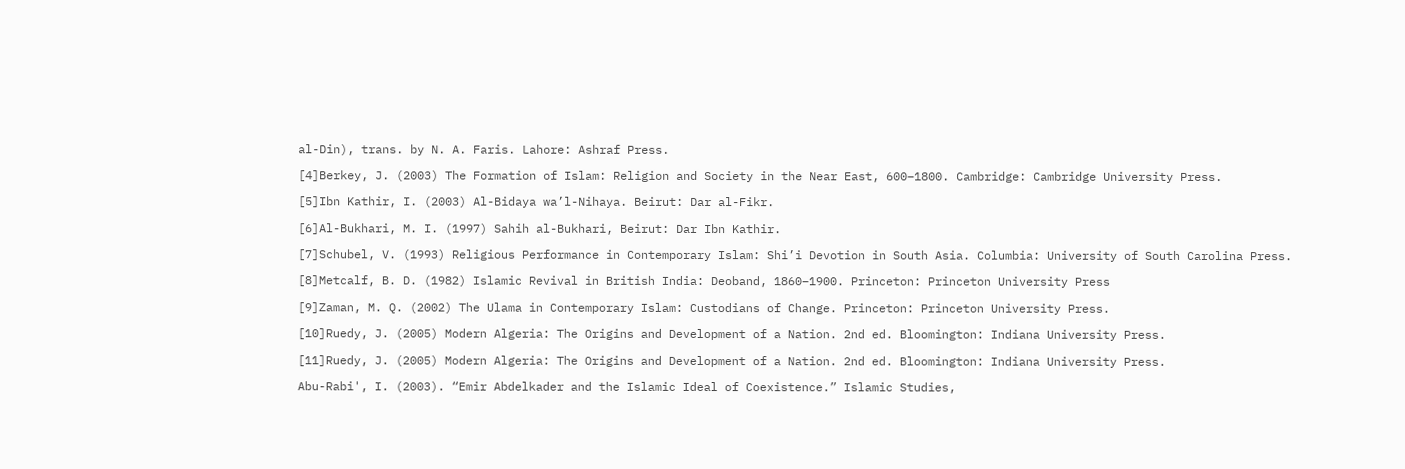al-Din), trans. by N. A. Faris. Lahore: Ashraf Press.

[4]Berkey, J. (2003) The Formation of Islam: Religion and Society in the Near East, 600–1800. Cambridge: Cambridge University Press.

[5]Ibn Kathir, I. (2003) Al-Bidaya wa’l-Nihaya. Beirut: Dar al-Fikr.

[6]Al-Bukhari, M. I. (1997) Sahih al-Bukhari, Beirut: Dar Ibn Kathir.

[7]Schubel, V. (1993) Religious Performance in Contemporary Islam: Shi’i Devotion in South Asia. Columbia: University of South Carolina Press.

[8]Metcalf, B. D. (1982) Islamic Revival in British India: Deoband, 1860–1900. Princeton: Princeton University Press

[9]Zaman, M. Q. (2002) The Ulama in Contemporary Islam: Custodians of Change. Princeton: Princeton University Press.

[10]Ruedy, J. (2005) Modern Algeria: The Origins and Development of a Nation. 2nd ed. Bloomington: Indiana University Press.

[11]Ruedy, J. (2005) Modern Algeria: The Origins and Development of a Nation. 2nd ed. Bloomington: Indiana University Press.

Abu-Rabi', I. (2003). “Emir Abdelkader and the Islamic Ideal of Coexistence.” Islamic Studies,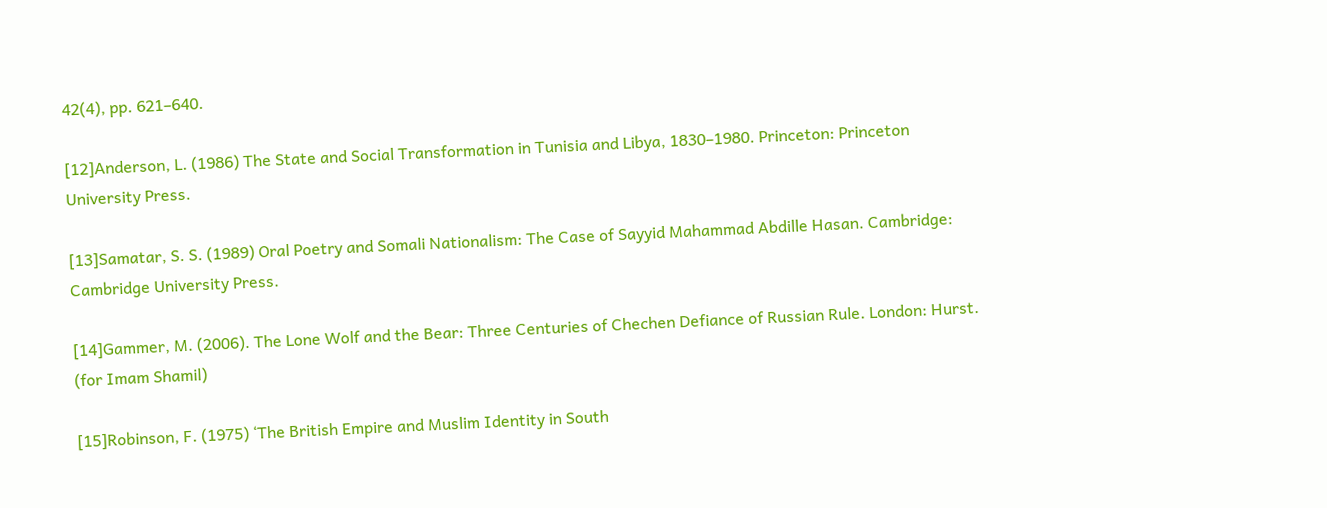42(4), pp. 621–640.

[12]Anderson, L. (1986) The State and Social Transformation in Tunisia and Libya, 1830–1980. Princeton: Princeton University Press.

[13]Samatar, S. S. (1989) Oral Poetry and Somali Nationalism: The Case of Sayyid Mahammad Abdille Hasan. Cambridge: Cambridge University Press.

[14]Gammer, M. (2006). The Lone Wolf and the Bear: Three Centuries of Chechen Defiance of Russian Rule. London: Hurst. (for Imam Shamil)

[15]Robinson, F. (1975) ‘The British Empire and Muslim Identity in South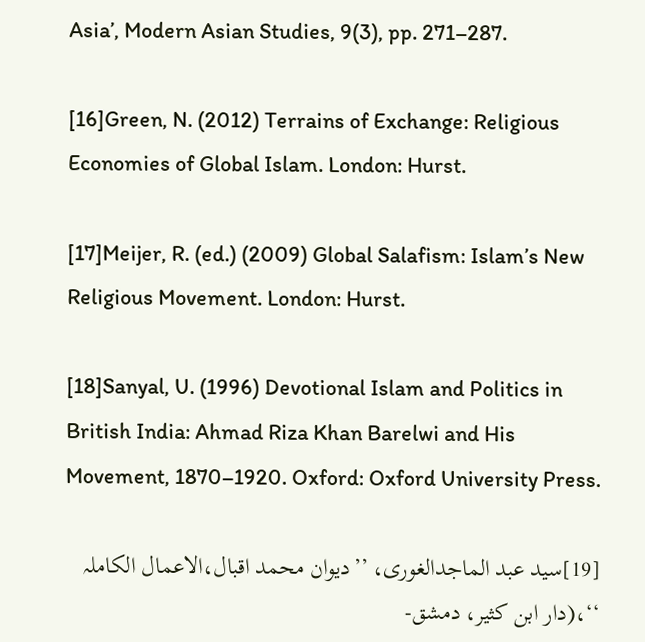Asia’, Modern Asian Studies, 9(3), pp. 271–287.

[16]Green, N. (2012) Terrains of Exchange: Religious Economies of Global Islam. London: Hurst.

[17]Meijer, R. (ed.) (2009) Global Salafism: Islam’s New Religious Movement. London: Hurst.

[18]Sanyal, U. (1996) Devotional Islam and Politics in British India: Ahmad Riza Khan Barelwi and His Movement, 1870–1920. Oxford: Oxford University Press.

[19]سید عبد الماجدالغوری، ’’ديوان محمد اقبال،الاعمال الكاملہ ‘‘،(دار ابن کثیر، دمشق-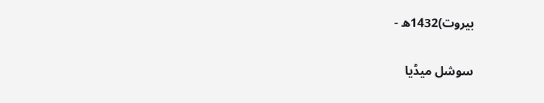بیروت)1432ھ -

سوشل میڈیا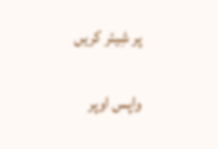پر شِیئر کریں

واپس اوپر